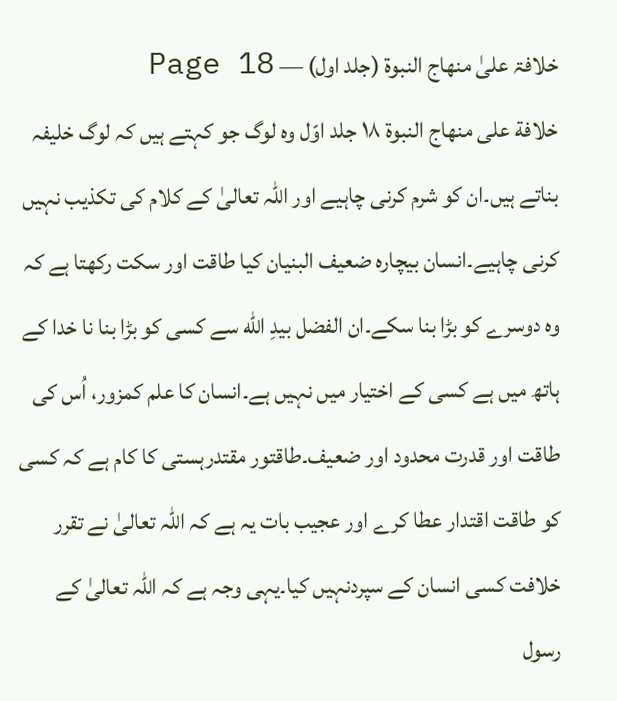خلافۃ علیٰ منھاج النبوۃ (جلد اول) — Page 18
خلافة على منهاج النبوة ۱۸ جلد اوّل وہ لوگ جو کہتے ہیں کہ لوگ خلیفہ بناتے ہیں۔ان کو شرم کرنی چاہیے اور اللہ تعالیٰ کے کلام کی تکذیب نہیں کرنی چاہیے۔انسان بیچارہ ضعیف البنیان کیا طاقت اور سکت رکھتا ہے کہ وہ دوسرے کو بڑا بنا سکے۔ان الفضل بیدِ الله سے کسی کو بڑا بنا نا خدا کے ہاتھ میں ہے کسی کے اختیار میں نہیں ہے۔انسان کا علم کمزور، اُس کی طاقت اور قدرت محدود اور ضعیف۔طاقتور مقتدرہستی کا کام ہے کہ کسی کو طاقت اقتدار عطا کرے اور عجیب بات یہ ہے کہ اللہ تعالیٰ نے تقرر خلافت کسی انسان کے سپردنہیں کیا۔یہی وجہ ہے کہ اللہ تعالیٰ کے رسول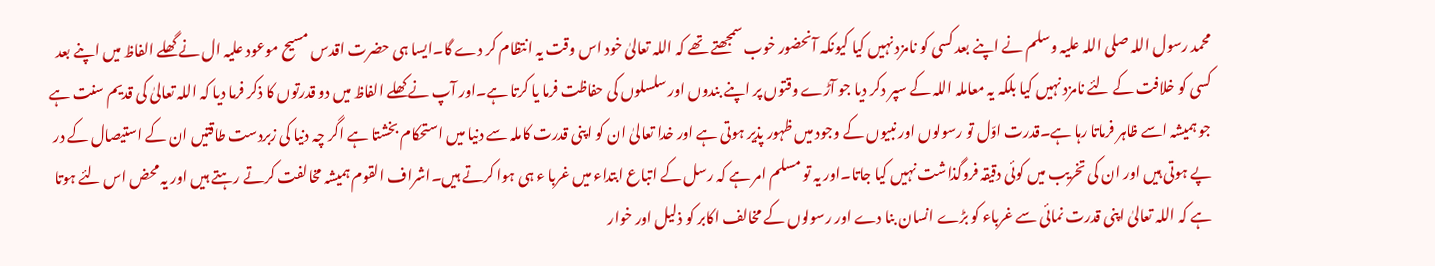محمد رسول اللہ صلی اللہ علیہ وسلم نے اپنے بعد کسی کو نامزد نہیں کیا کیونکہ آنحضور خوب سمجھتے تھے کہ اللہ تعالیٰ خود اس وقت یہ انتظام کر دے گا۔ایسا ہی حضرت اقدس مسیح موعود علیہ ال نے گھلے الفاظ میں اپنے بعد کسی کو خلافت کے لئے نامزد نہیں کیا بلکہ یہ معاملہ اللہ کے سپر دکر دیا جو آڑے وقتوں پر اپنے بندوں اور سلسلوں کی حفاظت فرما یا کرتا ہے۔اور آپ نے کھلے الفاظ میں دو قدرتوں کا ذکر فرما دیا کہ اللہ تعالیٰ کی قدیم سنت ہے جو ہمیشہ اسے ظاہر فرماتا رہا ہے۔قدرت اوّل تو رسولوں اور نبیوں کے وجود میں ظہور پذیر ہوتی ہے اور خدا تعالیٰ ان کو اپنی قدرت کاملہ سے دنیا میں استحکام بخشتا ہے اگر چہ دنیا کی زبردست طاقتیں ان کے استیصال کے در پے ہوتی ہیں اور ان کی تخریب میں کوئی دقیقہ فروگذاشت نہیں کیا جاتا۔اور یہ تو مسلم امر ہے کہ رسل کے اتباع ابتداء میں غربا ء ہی ہوا کرتے ہیں۔اشراف القوم ہمیشہ مخالفت کرتے رہتے ہیں اور یہ محض اس لئے ہوتا ہے کہ اللہ تعالیٰ اپنی قدرت نمائی سے غرباء کو بڑے انسان بنا دے اور رسولوں کے مخالف اکابر کو ذلیل اور خوار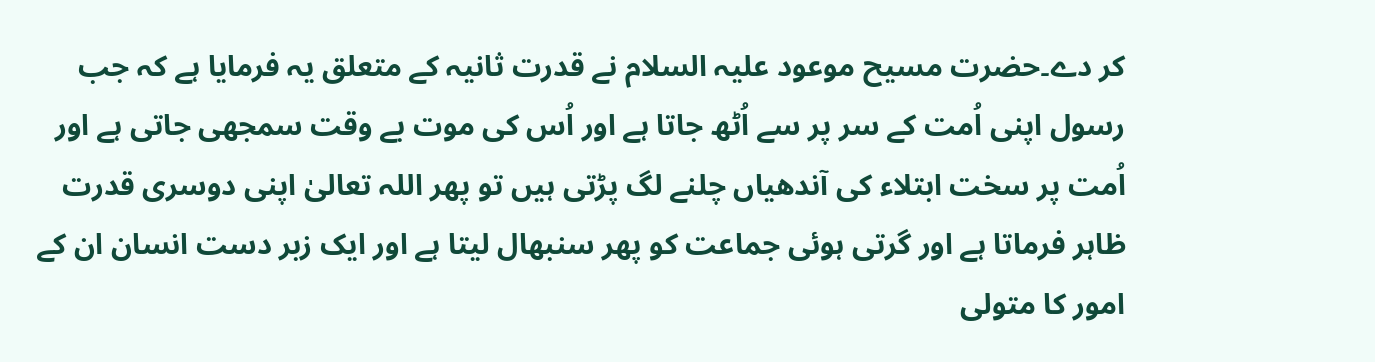کر دے۔حضرت مسیح موعود علیہ السلام نے قدرت ثانیہ کے متعلق یہ فرمایا ہے کہ جب رسول اپنی اُمت کے سر پر سے اُٹھ جاتا ہے اور اُس کی موت بے وقت سمجھی جاتی ہے اور اُمت پر سخت ابتلاء کی آندھیاں چلنے لگ پڑتی ہیں تو پھر اللہ تعالیٰ اپنی دوسری قدرت ظاہر فرماتا ہے اور گرتی ہوئی جماعت کو پھر سنبھال لیتا ہے اور ایک زبر دست انسان ان کے امور کا متولی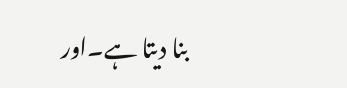بنا دیتا ہے۔اور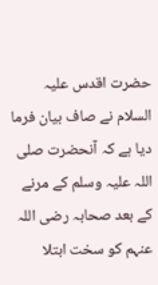حضرت اقدس علیہ السلام نے صاف بیان فرما دیا ہے کہ آنحضرت صلی اللہ علیہ وسلم کے مرنے کے بعد صحابہ رضی اللہ عنہم کو سخت ابتلا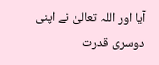آیا اور اللہ تعالیٰ نے اپنی دوسری قدرت